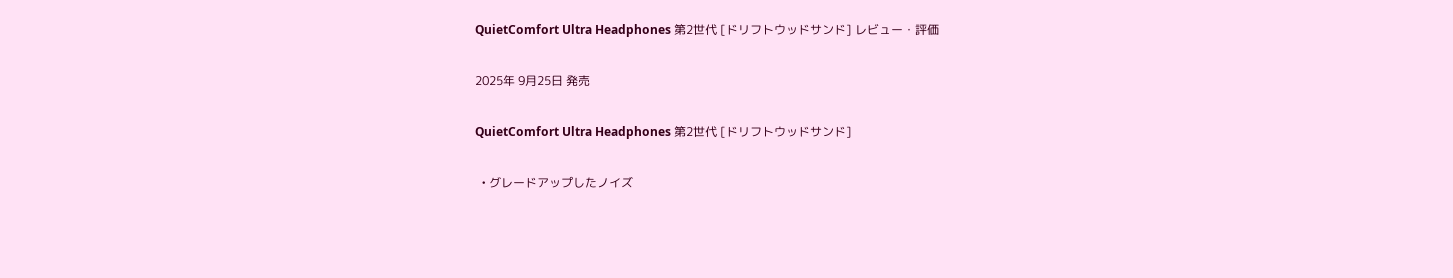QuietComfort Ultra Headphones 第2世代 [ドリフトウッドサンド] レビュー・評価

2025年 9月25日 発売

QuietComfort Ultra Headphones 第2世代 [ドリフトウッドサンド]

  • グレードアップしたノイズ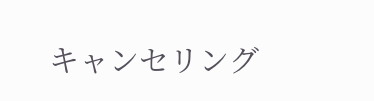キャンセリング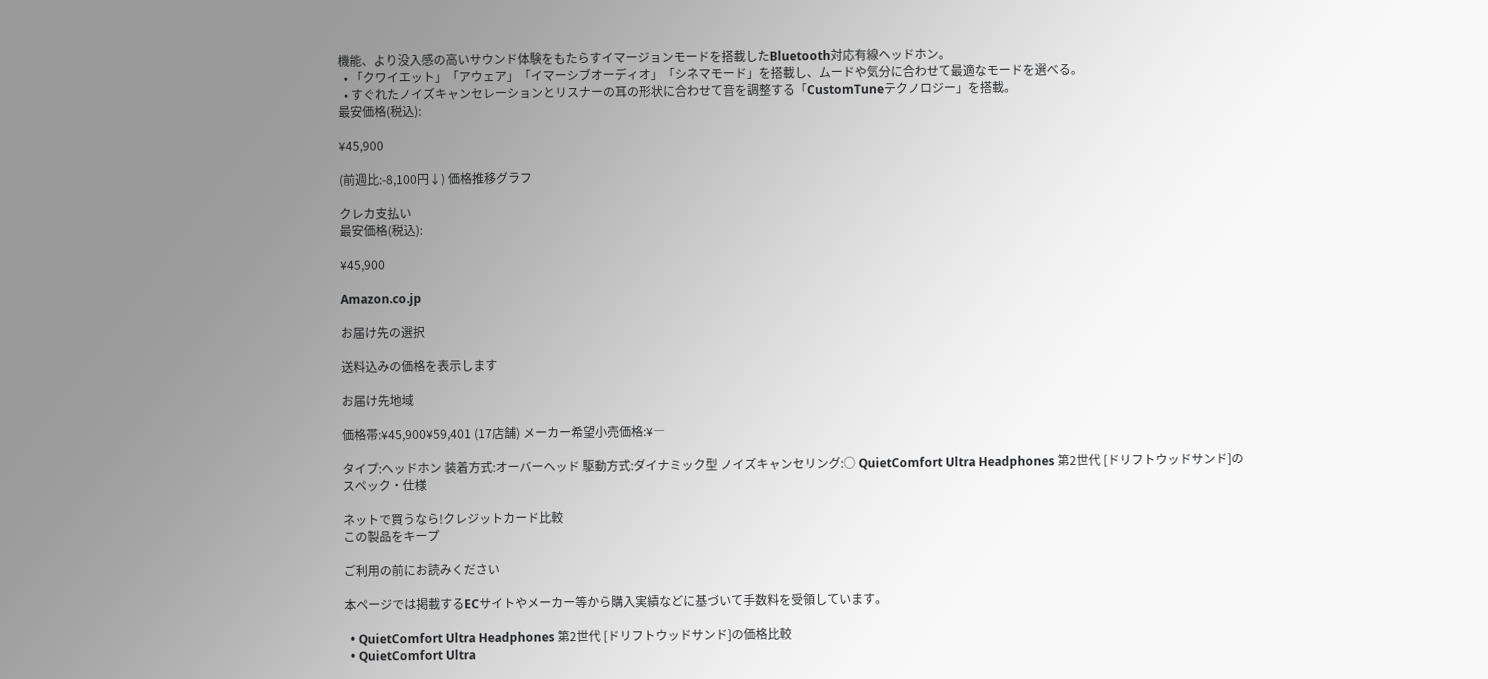機能、より没入感の高いサウンド体験をもたらすイマージョンモードを搭載したBluetooth対応有線ヘッドホン。
  • 「クワイエット」「アウェア」「イマーシブオーディオ」「シネマモード」を搭載し、ムードや気分に合わせて最適なモードを選べる。
  • すぐれたノイズキャンセレーションとリスナーの耳の形状に合わせて音を調整する「CustomTuneテクノロジー」を搭載。
最安価格(税込):

¥45,900

(前週比:-8,100円↓) 価格推移グラフ

クレカ支払い
最安価格(税込):

¥45,900

Amazon.co.jp

お届け先の選択

送料込みの価格を表示します

お届け先地域

価格帯:¥45,900¥59,401 (17店舗) メーカー希望小売価格:¥―

タイプ:ヘッドホン 装着方式:オーバーヘッド 駆動方式:ダイナミック型 ノイズキャンセリング:○ QuietComfort Ultra Headphones 第2世代 [ドリフトウッドサンド]のスペック・仕様

ネットで買うなら!クレジットカード比較
この製品をキープ

ご利用の前にお読みください

本ページでは掲載するECサイトやメーカー等から購入実績などに基づいて手数料を受領しています。

  • QuietComfort Ultra Headphones 第2世代 [ドリフトウッドサンド]の価格比較
  • QuietComfort Ultra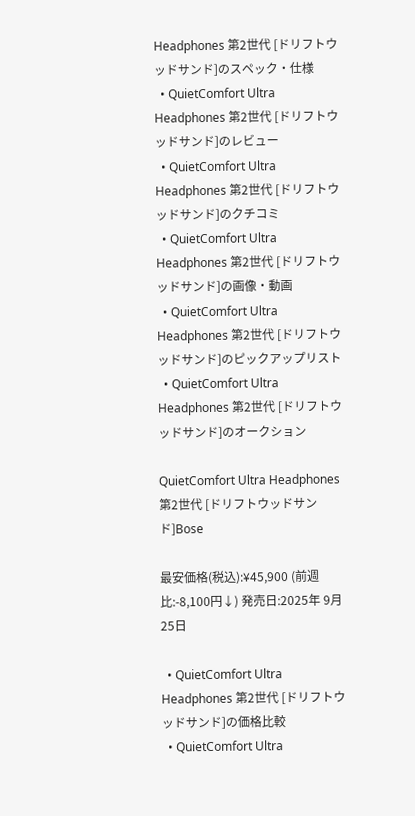Headphones 第2世代 [ドリフトウッドサンド]のスペック・仕様
  • QuietComfort Ultra Headphones 第2世代 [ドリフトウッドサンド]のレビュー
  • QuietComfort Ultra Headphones 第2世代 [ドリフトウッドサンド]のクチコミ
  • QuietComfort Ultra Headphones 第2世代 [ドリフトウッドサンド]の画像・動画
  • QuietComfort Ultra Headphones 第2世代 [ドリフトウッドサンド]のピックアップリスト
  • QuietComfort Ultra Headphones 第2世代 [ドリフトウッドサンド]のオークション

QuietComfort Ultra Headphones 第2世代 [ドリフトウッドサンド]Bose

最安価格(税込):¥45,900 (前週比:-8,100円↓) 発売日:2025年 9月25日

  • QuietComfort Ultra Headphones 第2世代 [ドリフトウッドサンド]の価格比較
  • QuietComfort Ultra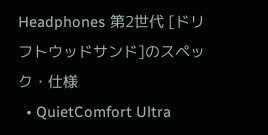Headphones 第2世代 [ドリフトウッドサンド]のスペック・仕様
  • QuietComfort Ultra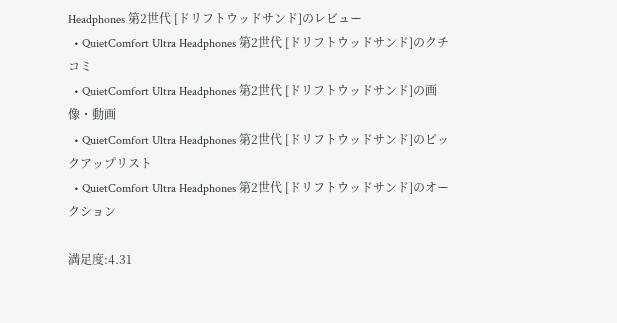Headphones 第2世代 [ドリフトウッドサンド]のレビュー
  • QuietComfort Ultra Headphones 第2世代 [ドリフトウッドサンド]のクチコミ
  • QuietComfort Ultra Headphones 第2世代 [ドリフトウッドサンド]の画像・動画
  • QuietComfort Ultra Headphones 第2世代 [ドリフトウッドサンド]のピックアップリスト
  • QuietComfort Ultra Headphones 第2世代 [ドリフトウッドサンド]のオークション

満足度:4.31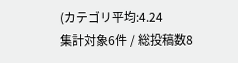(カテゴリ平均:4.24
集計対象6件 / 総投稿数8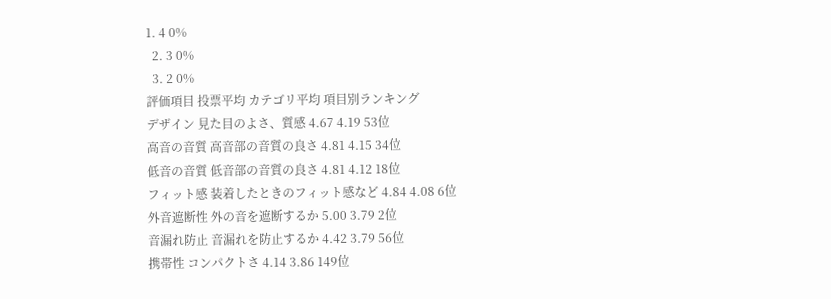1. 4 0%
  2. 3 0%
  3. 2 0%
評価項目 投票平均 カテゴリ平均 項目別ランキング
デザイン 見た目のよさ、質感 4.67 4.19 53位
高音の音質 高音部の音質の良さ 4.81 4.15 34位
低音の音質 低音部の音質の良さ 4.81 4.12 18位
フィット感 装着したときのフィット感など 4.84 4.08 6位
外音遮断性 外の音を遮断するか 5.00 3.79 2位
音漏れ防止 音漏れを防止するか 4.42 3.79 56位
携帯性 コンパクトさ 4.14 3.86 149位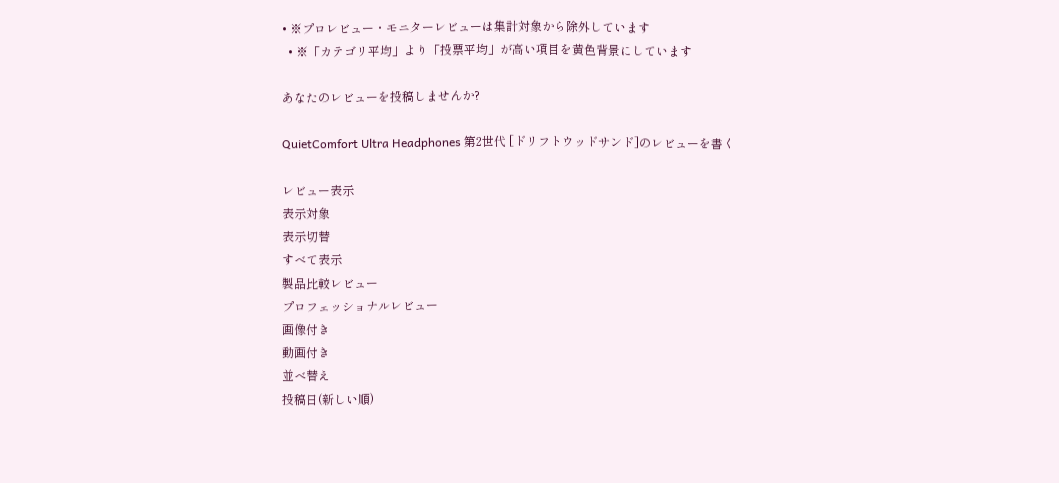• ※プロレビュー・モニターレビューは集計対象から除外しています
  • ※「カテゴリ平均」より「投票平均」が高い項目を黄色背景にしています

あなたのレビューを投稿しませんか?

QuietComfort Ultra Headphones 第2世代 [ドリフトウッドサンド]のレビューを書く

レビュー表示
表示対象
表示切替
すべて表示
製品比較レビュー
プロフェッショナルレビュー
画像付き
動画付き
並べ替え
投稿日(新しい順)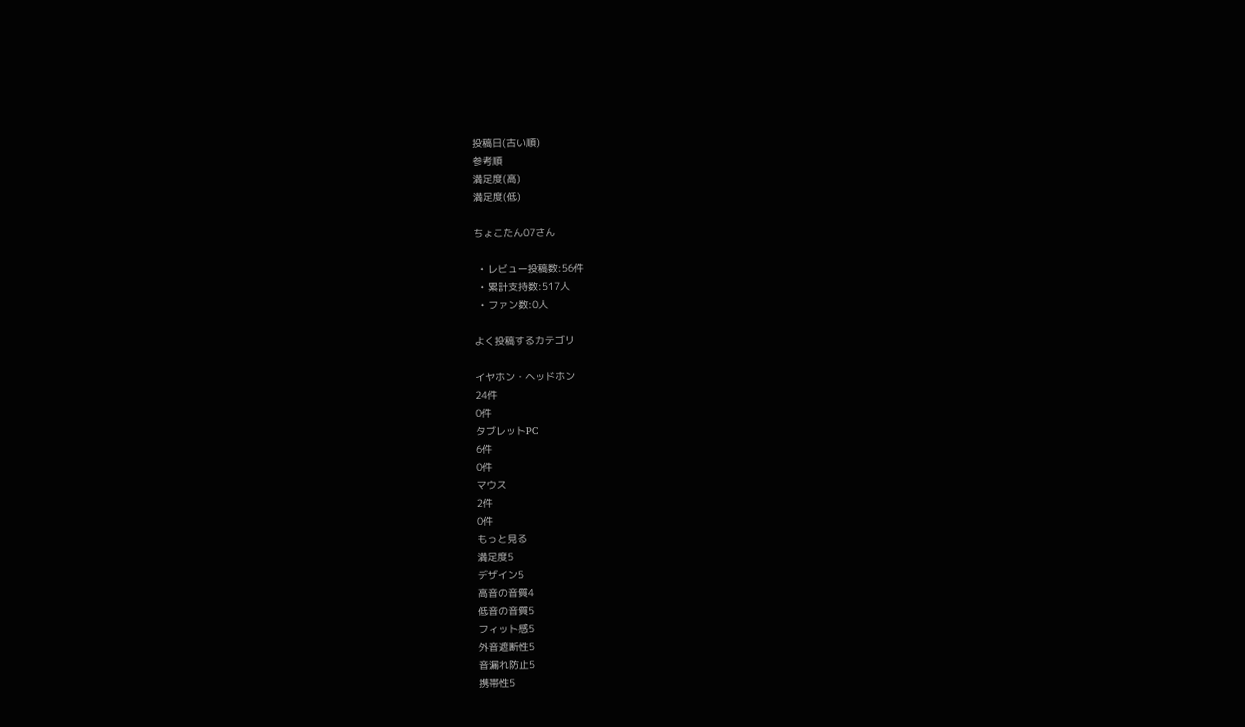投稿日(古い順)
参考順
満足度(高)
満足度(低)

ちょこたん07さん

  • レビュー投稿数:56件
  • 累計支持数:517人
  • ファン数:0人

よく投稿するカテゴリ

イヤホン・ヘッドホン
24件
0件
タブレットPC
6件
0件
マウス
2件
0件
もっと見る
満足度5
デザイン5
高音の音質4
低音の音質5
フィット感5
外音遮断性5
音漏れ防止5
携帯性5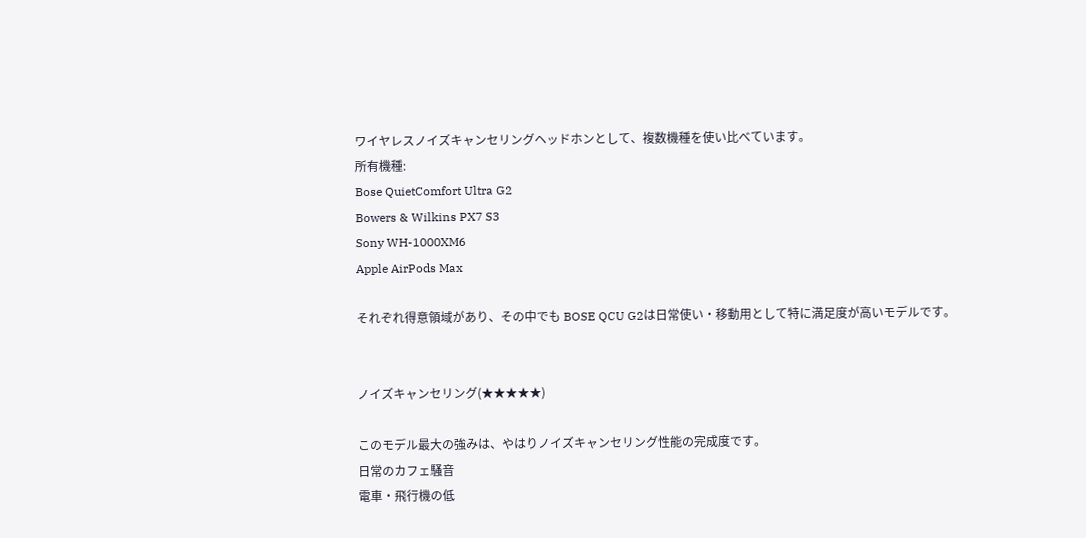ワイヤレスノイズキャンセリングヘッドホンとして、複数機種を使い比べています。
所有機種:
Bose QuietComfort Ultra G2
Bowers & Wilkins PX7 S3
Sony WH-1000XM6
Apple AirPods Max

それぞれ得意領域があり、その中でも BOSE QCU G2は日常使い・移動用として特に満足度が高いモデルです。


ノイズキャンセリング(★★★★★)

このモデル最大の強みは、やはりノイズキャンセリング性能の完成度です。
日常のカフェ騒音
電車・飛行機の低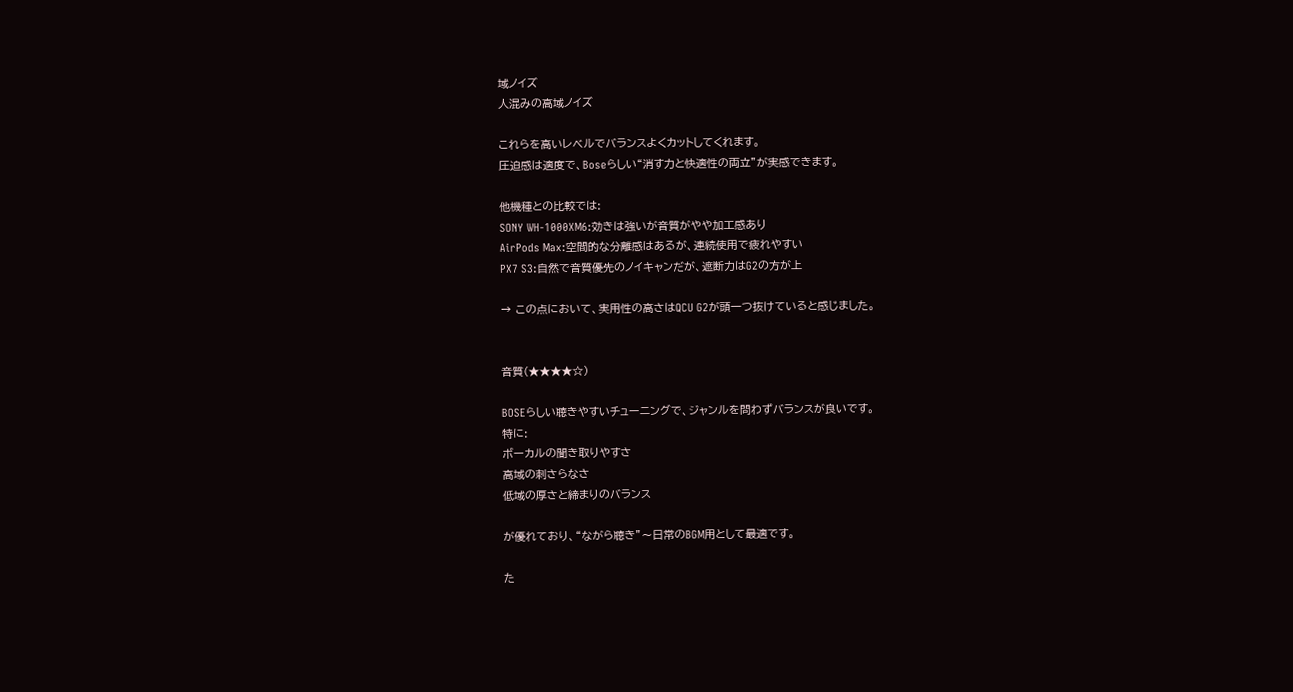域ノイズ
人混みの高域ノイズ

これらを高いレベルでバランスよくカットしてくれます。
圧迫感は適度で、Boseらしい“消す力と快適性の両立”が実感できます。

他機種との比較では:
SONY WH-1000XM6:効きは強いが音質がやや加工感あり
AirPods Max:空間的な分離感はあるが、連続使用で疲れやすい
PX7 S3:自然で音質優先のノイキャンだが、遮断力はG2の方が上

→ この点において、実用性の高さはQCU G2が頭一つ抜けていると感じました。


音質(★★★★☆)

BOSEらしい聴きやすいチューニングで、ジャンルを問わずバランスが良いです。
特に:
ボーカルの聞き取りやすさ
高域の刺さらなさ
低域の厚さと締まりのバランス

が優れており、“ながら聴き”〜日常のBGM用として最適です。

た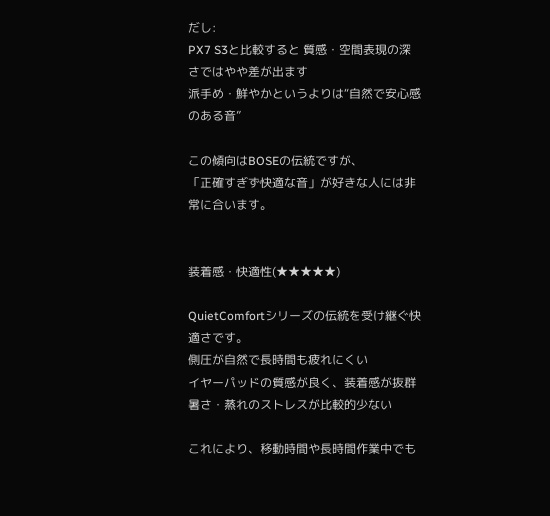だし:
PX7 S3と比較すると 質感・空間表現の深さではやや差が出ます
派手め・鮮やかというよりは“自然で安心感のある音”

この傾向はBOSEの伝統ですが、
「正確すぎず快適な音」が好きな人には非常に合います。


装着感・快適性(★★★★★)

QuietComfortシリーズの伝統を受け継ぐ快適さです。
側圧が自然で長時間も疲れにくい
イヤーパッドの質感が良く、装着感が抜群
暑さ・蒸れのストレスが比較的少ない

これにより、移動時間や長時間作業中でも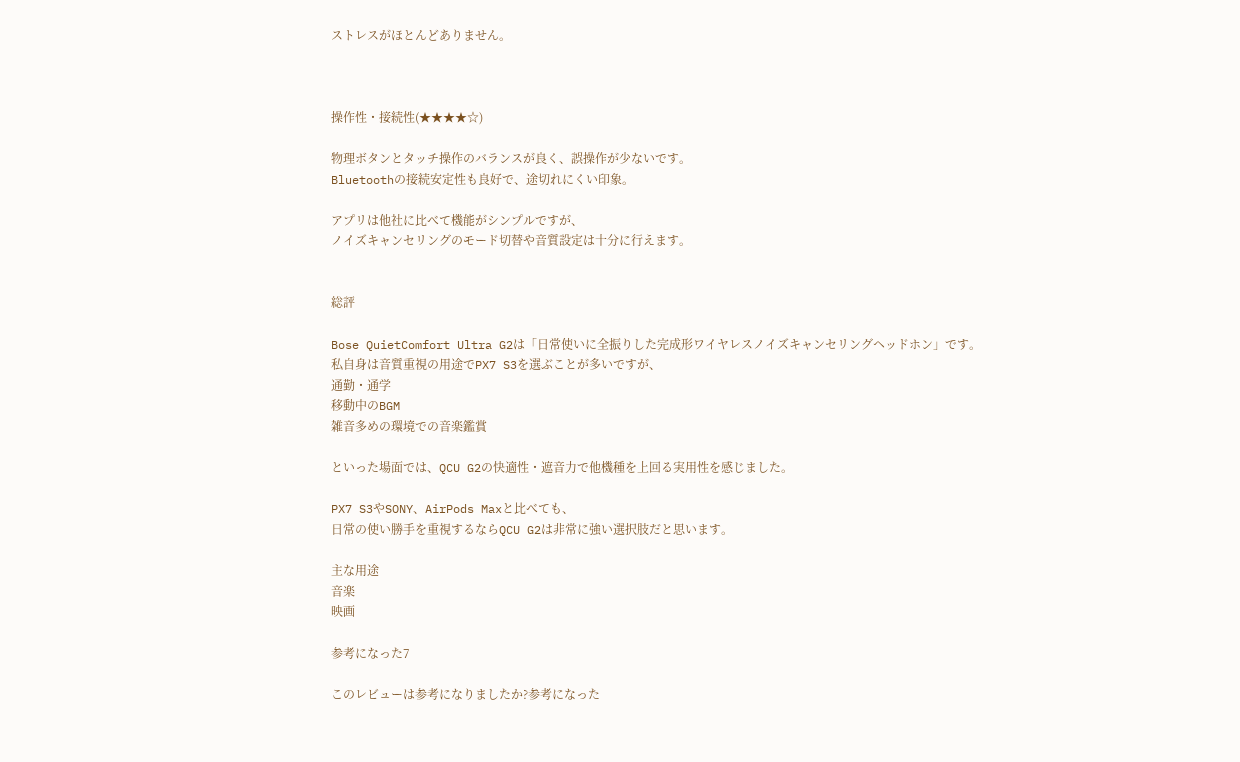ストレスがほとんどありません。



操作性・接続性(★★★★☆)

物理ボタンとタッチ操作のバランスが良く、誤操作が少ないです。
Bluetoothの接続安定性も良好で、途切れにくい印象。

アプリは他社に比べて機能がシンプルですが、
ノイズキャンセリングのモード切替や音質設定は十分に行えます。


総評

Bose QuietComfort Ultra G2は「日常使いに全振りした完成形ワイヤレスノイズキャンセリングヘッドホン」です。
私自身は音質重視の用途でPX7 S3を選ぶことが多いですが、
通勤・通学
移動中のBGM
雑音多めの環境での音楽鑑賞

といった場面では、QCU G2の快適性・遮音力で他機種を上回る実用性を感じました。

PX7 S3やSONY、AirPods Maxと比べても、
日常の使い勝手を重視するならQCU G2は非常に強い選択肢だと思います。

主な用途
音楽
映画

参考になった7

このレビューは参考になりましたか?参考になった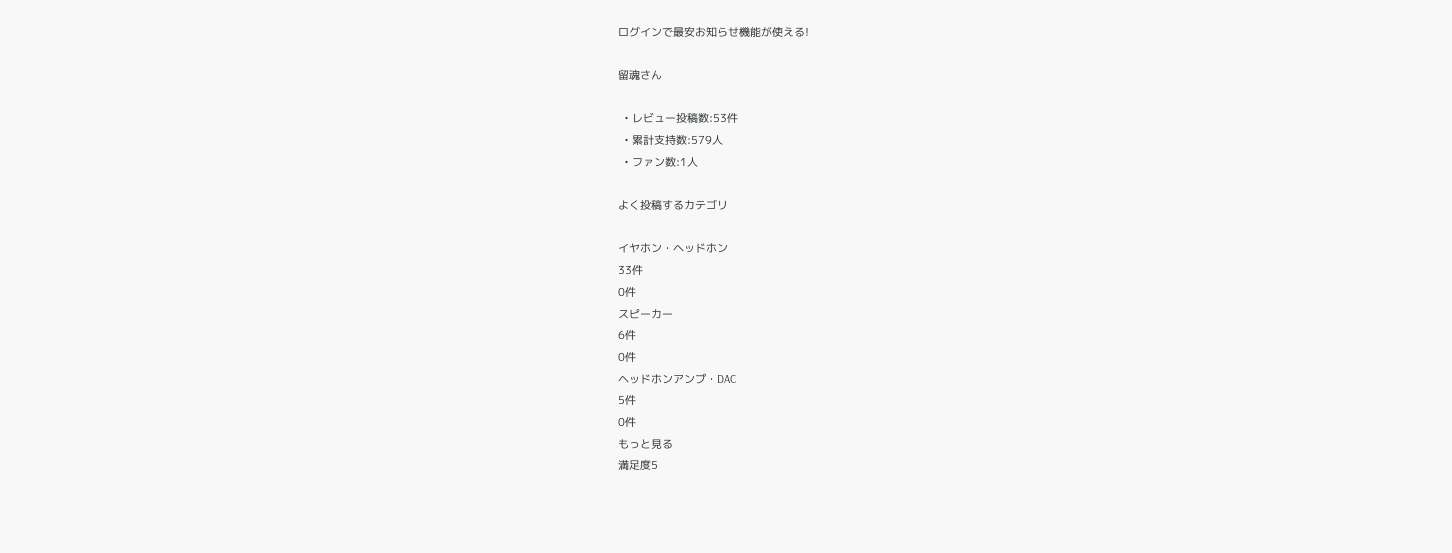ログインで最安お知らせ機能が使える!

留魂さん

  • レビュー投稿数:53件
  • 累計支持数:579人
  • ファン数:1人

よく投稿するカテゴリ

イヤホン・ヘッドホン
33件
0件
スピーカー
6件
0件
ヘッドホンアンプ・DAC
5件
0件
もっと見る
満足度5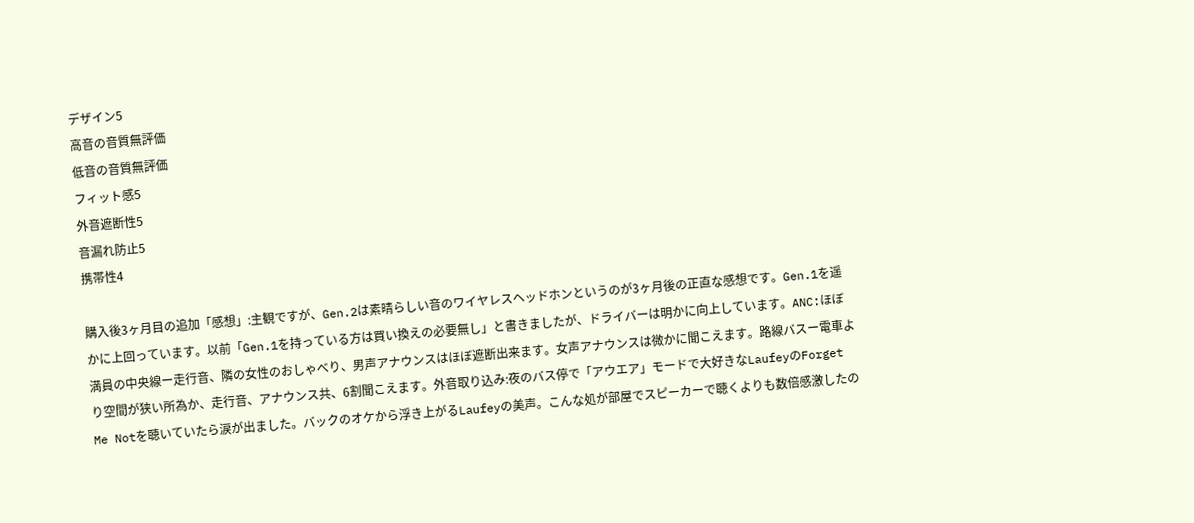デザイン5
高音の音質無評価
低音の音質無評価
フィット感5
外音遮断性5
音漏れ防止5
携帯性4

購入後3ヶ月目の追加「感想」:主観ですが、Gen.2は素晴らしい音のワイヤレスヘッドホンというのが3ヶ月後の正直な感想です。Gen.1を遥かに上回っています。以前「Gen.1を持っている方は買い換えの必要無し」と書きましたが、ドライバーは明かに向上しています。ANC:ほぼ満員の中央線ー走行音、隣の女性のおしゃべり、男声アナウンスはほぼ遮断出来ます。女声アナウンスは微かに聞こえます。路線バスー電車より空間が狭い所為か、走行音、アナウンス共、6割聞こえます。外音取り込み:夜のバス停で「アウエア」モードで大好きなLaufeyのForget Me Notを聴いていたら涙が出ました。バックのオケから浮き上がるLaufeyの美声。こんな処が部屋でスピーカーで聴くよりも数倍感激したの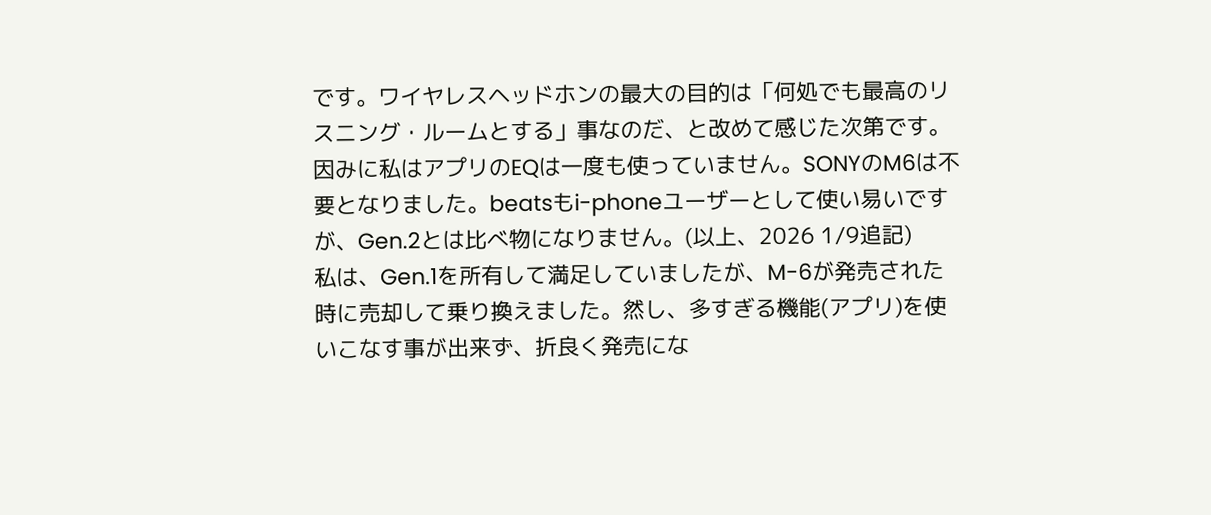です。ワイヤレスヘッドホンの最大の目的は「何処でも最高のリスニング・ルームとする」事なのだ、と改めて感じた次第です。因みに私はアプリのEQは一度も使っていません。SONYのM6は不要となりました。beatsもi-phoneユーザーとして使い易いですが、Gen.2とは比べ物になりません。(以上、2026 1/9追記)
私は、Gen.1を所有して満足していましたが、M-6が発売された時に売却して乗り換えました。然し、多すぎる機能(アプリ)を使いこなす事が出来ず、折良く発売にな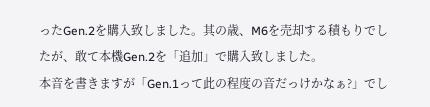ったGen.2を購入致しました。其の歳、M6を売却する積もりでしたが、敢て本機Gen.2を「追加」で購入致しました。
本音を書きますが「Gen.1って此の程度の音だっけかなぁ?」でし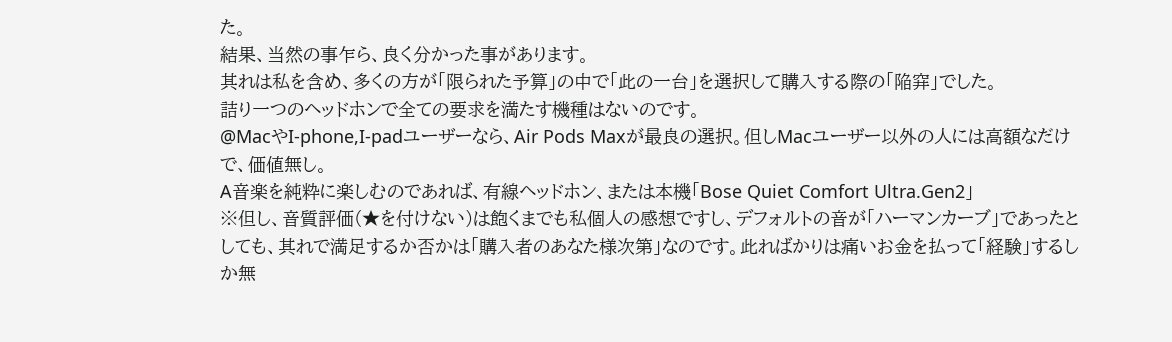た。
結果、当然の事乍ら、良く分かった事があります。
其れは私を含め、多くの方が「限られた予算」の中で「此の一台」を選択して購入する際の「陥穽」でした。
詰り一つのヘッドホンで全ての要求を満たす機種はないのです。
@MacやI-phone,I-padユーザーなら、Air Pods Maxが最良の選択。但しMacユーザー以外の人には高額なだけで、価値無し。
A音楽を純粋に楽しむのであれば、有線ヘッドホン、または本機「Bose Quiet Comfort Ultra.Gen2」
※但し、音質評価(★を付けない)は飽くまでも私個人の感想ですし、デフォルトの音が「ハーマンカーブ」であったとしても、其れで満足するか否かは「購入者のあなた様次第」なのです。此ればかりは痛いお金を払って「経験」するしか無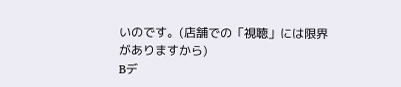いのです。(店舗での「視聴」には限界がありますから)
Bデ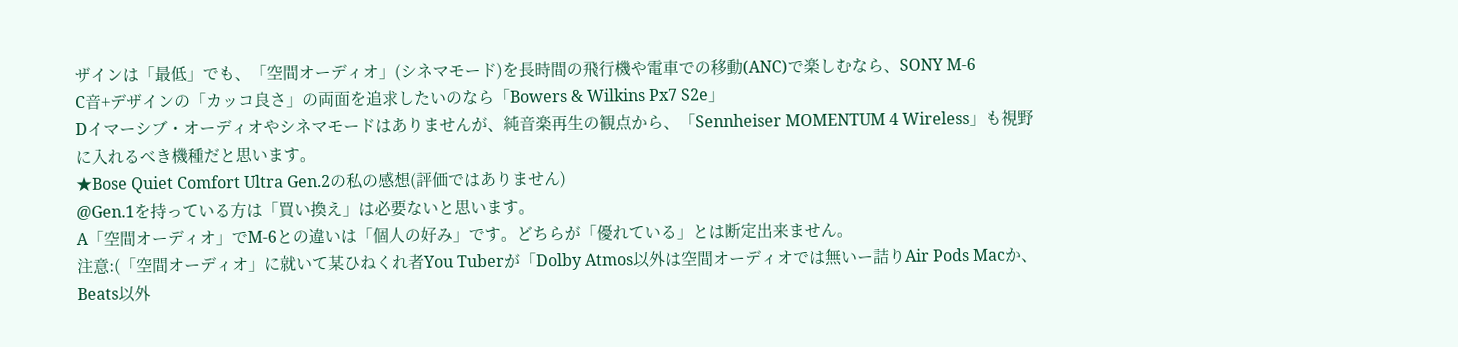ザインは「最低」でも、「空間オーディオ」(シネマモード)を長時間の飛行機や電車での移動(ANC)で楽しむなら、SONY M-6
C音+デザインの「カッコ良さ」の両面を追求したいのなら「Bowers & Wilkins Px7 S2e」
Dイマーシブ・オーディオやシネマモードはありませんが、純音楽再生の観点から、「Sennheiser MOMENTUM 4 Wireless」も視野に入れるべき機種だと思います。
★Bose Quiet Comfort Ultra Gen.2の私の感想(評価ではありません)
@Gen.1を持っている方は「買い換え」は必要ないと思います。
A「空間オーディオ」でM-6との違いは「個人の好み」です。どちらが「優れている」とは断定出来ません。
注意:(「空間オーディオ」に就いて某ひねくれ者You Tuberが「Dolby Atmos以外は空間オーディオでは無いー詰りAir Pods Macか、Beats以外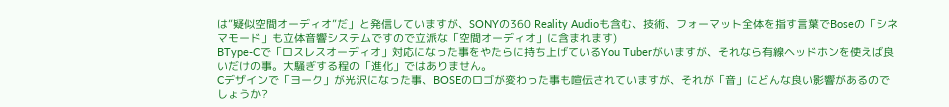は”疑似空間オーディオ”だ」と発信していますが、SONYの360 Reality Audioも含む、技術、フォーマット全体を指す言葉でBoseの「シネマモード」も立体音響システムですので立派な「空間オーディオ」に含まれます)
BType-Cで「ロスレスオーディオ」対応になった事をやたらに持ち上げているYou Tuberがいますが、それなら有線ヘッドホンを使えば良いだけの事。大騒ぎする程の「進化」ではありません。
Cデザインで「ヨーク」が光沢になった事、BOSEのロゴが変わった事も喧伝されていますが、それが「音」にどんな良い影響があるのでしょうか?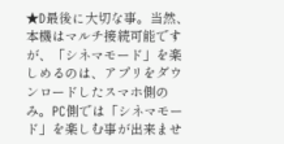★D最後に大切な事。当然、本機はマルチ接続可能ですが、「シネマモード」を楽しめるのは、アプリをダウンロードしたスマホ側のみ。PC側では「シネマモード」を楽しむ事が出来ませ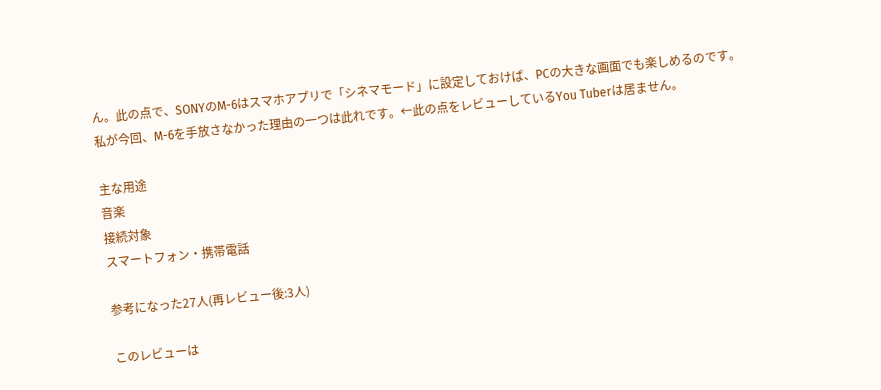ん。此の点で、SONYのM-6はスマホアプリで「シネマモード」に設定しておけば、PCの大きな画面でも楽しめるのです。私が今回、M-6を手放さなかった理由の一つは此れです。←此の点をレビューしているYou Tuberは居ません。

主な用途
音楽
接続対象
スマートフォン・携帯電話

参考になった27人(再レビュー後:3人)

このレビューは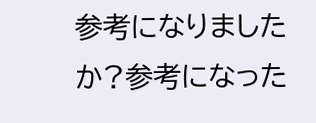参考になりましたか?参考になった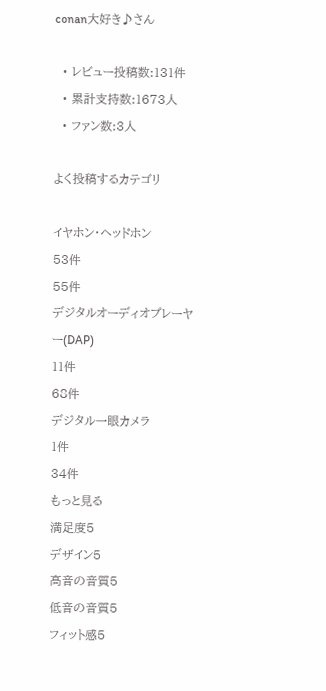conan大好き♪さん

  • レビュー投稿数:131件
  • 累計支持数:1673人
  • ファン数:3人

よく投稿するカテゴリ

イヤホン・ヘッドホン
53件
55件
デジタルオーディオプレーヤー(DAP)
11件
68件
デジタル一眼カメラ
1件
34件
もっと見る
満足度5
デザイン5
高音の音質5
低音の音質5
フィット感5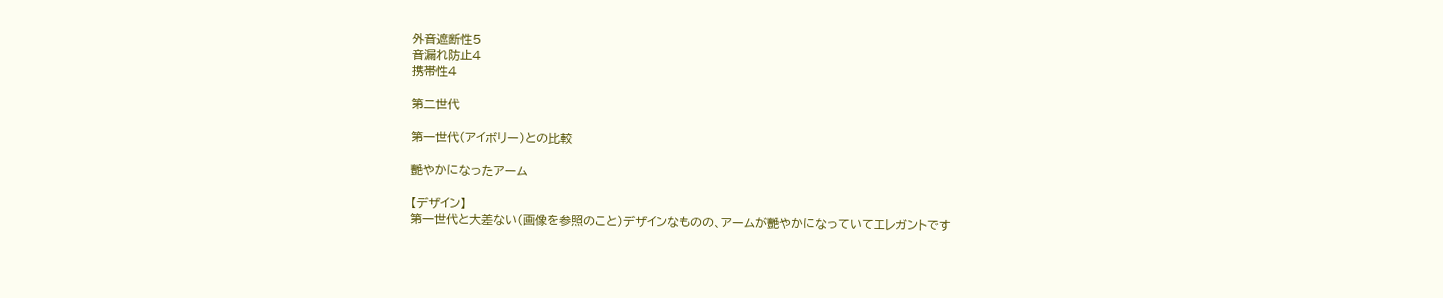外音遮断性5
音漏れ防止4
携帯性4

第二世代

第一世代(アイボリー)との比較

艷やかになったアーム

【デザイン】
第一世代と大差ない(画像を参照のこと)デザインなものの、アームが艷やかになっていてエレガントです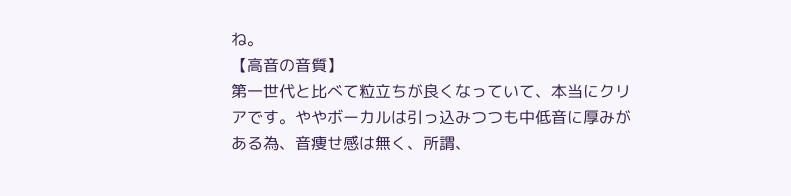ね。
【高音の音質】
第一世代と比べて粒立ちが良くなっていて、本当にクリアです。ややボーカルは引っ込みつつも中低音に厚みがある為、音痩せ感は無く、所謂、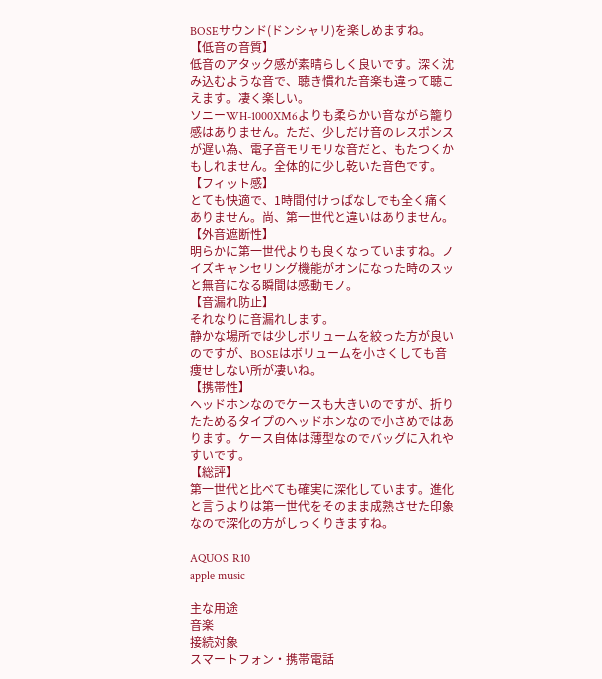BOSEサウンド(ドンシャリ)を楽しめますね。
【低音の音質】
低音のアタック感が素晴らしく良いです。深く沈み込むような音で、聴き慣れた音楽も違って聴こえます。凄く楽しい。
ソニーWH-1000XM6よりも柔らかい音ながら籠り感はありません。ただ、少しだけ音のレスポンスが遅い為、電子音モリモリな音だと、もたつくかもしれません。全体的に少し乾いた音色です。
【フィット感】
とても快適で、1時間付けっぱなしでも全く痛くありません。尚、第一世代と違いはありません。
【外音遮断性】
明らかに第一世代よりも良くなっていますね。ノイズキャンセリング機能がオンになった時のスッと無音になる瞬間は感動モノ。
【音漏れ防止】
それなりに音漏れします。
静かな場所では少しボリュームを絞った方が良いのですが、BOSEはボリュームを小さくしても音痩せしない所が凄いね。
【携帯性】
ヘッドホンなのでケースも大きいのですが、折りたためるタイプのヘッドホンなので小さめではあります。ケース自体は薄型なのでバッグに入れやすいです。
【総評】
第一世代と比べても確実に深化しています。進化と言うよりは第一世代をそのまま成熟させた印象なので深化の方がしっくりきますね。

AQUOS R10
apple music

主な用途
音楽
接続対象
スマートフォン・携帯電話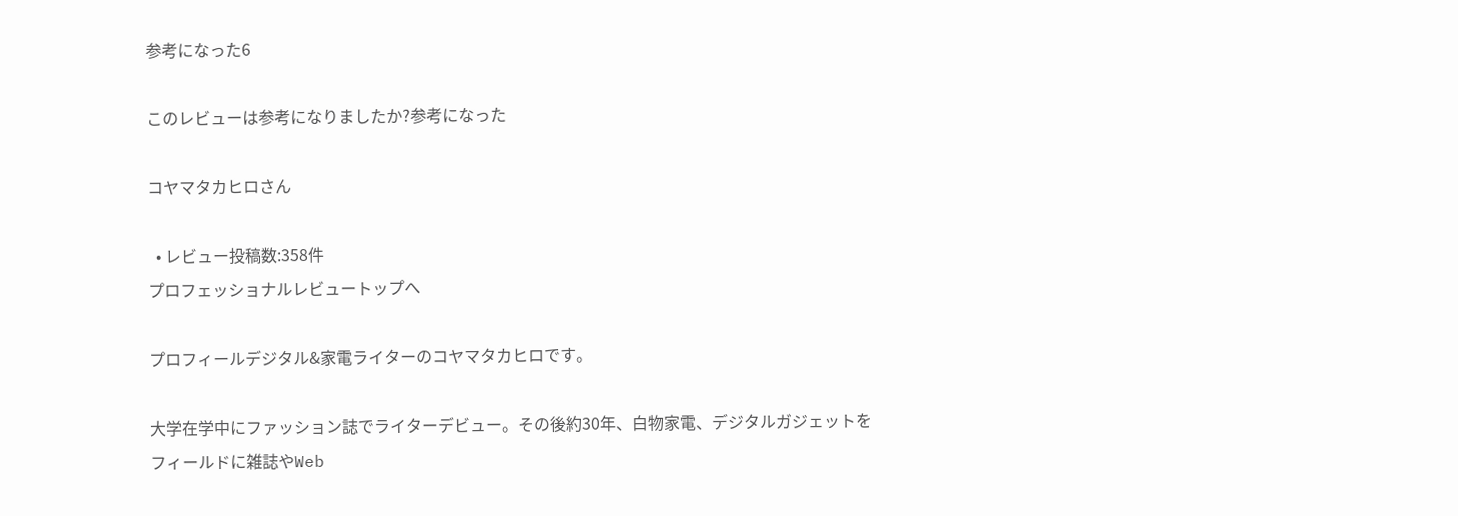参考になった6

このレビューは参考になりましたか?参考になった

コヤマタカヒロさん

  • レビュー投稿数:358件
プロフェッショナルレビュートップへ

プロフィールデジタル&家電ライターのコヤマタカヒロです。

大学在学中にファッション誌でライターデビュー。その後約30年、白物家電、デジタルガジェットをフィールドに雑誌やWeb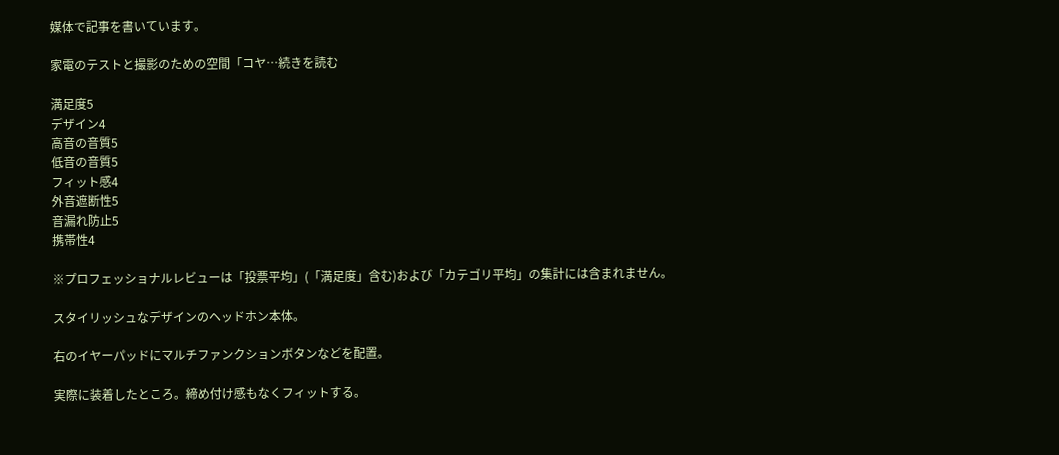媒体で記事を書いています。

家電のテストと撮影のための空間「コヤ…続きを読む

満足度5
デザイン4
高音の音質5
低音の音質5
フィット感4
外音遮断性5
音漏れ防止5
携帯性4

※プロフェッショナルレビューは「投票平均」(「満足度」含む)および「カテゴリ平均」の集計には含まれません。

スタイリッシュなデザインのヘッドホン本体。

右のイヤーパッドにマルチファンクションボタンなどを配置。

実際に装着したところ。締め付け感もなくフィットする。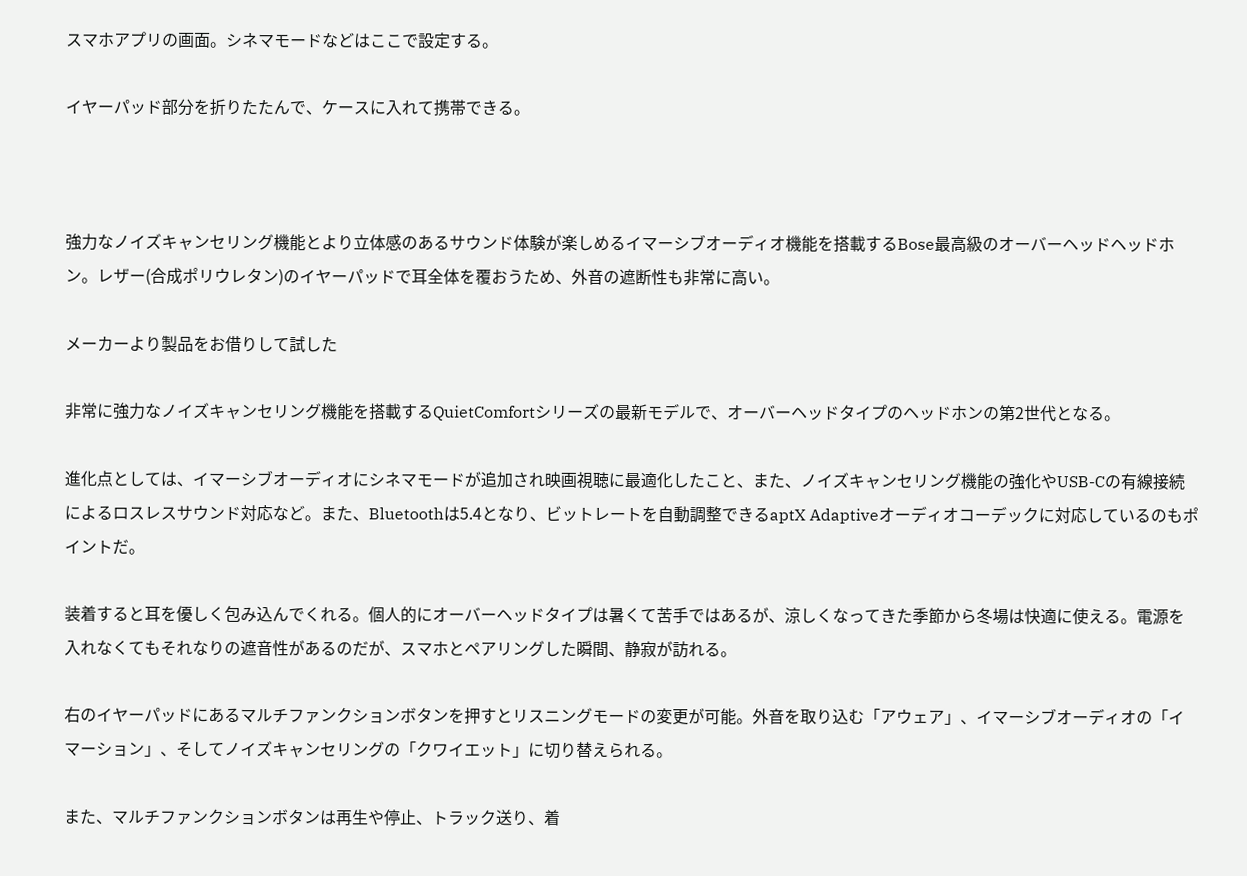スマホアプリの画面。シネマモードなどはここで設定する。

イヤーパッド部分を折りたたんで、ケースに入れて携帯できる。



強力なノイズキャンセリング機能とより立体感のあるサウンド体験が楽しめるイマーシブオーディオ機能を搭載するBose最高級のオーバーヘッドヘッドホン。レザー(合成ポリウレタン)のイヤーパッドで耳全体を覆おうため、外音の遮断性も非常に高い。

メーカーより製品をお借りして試した

非常に強力なノイズキャンセリング機能を搭載するQuietComfortシリーズの最新モデルで、オーバーヘッドタイプのヘッドホンの第2世代となる。

進化点としては、イマーシブオーディオにシネマモードが追加され映画視聴に最適化したこと、また、ノイズキャンセリング機能の強化やUSB-Cの有線接続によるロスレスサウンド対応など。また、Bluetoothは5.4となり、ビットレートを自動調整できるaptX Adaptiveオーディオコーデックに対応しているのもポイントだ。

装着すると耳を優しく包み込んでくれる。個人的にオーバーヘッドタイプは暑くて苦手ではあるが、涼しくなってきた季節から冬場は快適に使える。電源を入れなくてもそれなりの遮音性があるのだが、スマホとペアリングした瞬間、静寂が訪れる。

右のイヤーパッドにあるマルチファンクションボタンを押すとリスニングモードの変更が可能。外音を取り込む「アウェア」、イマーシブオーディオの「イマーション」、そしてノイズキャンセリングの「クワイエット」に切り替えられる。

また、マルチファンクションボタンは再生や停止、トラック送り、着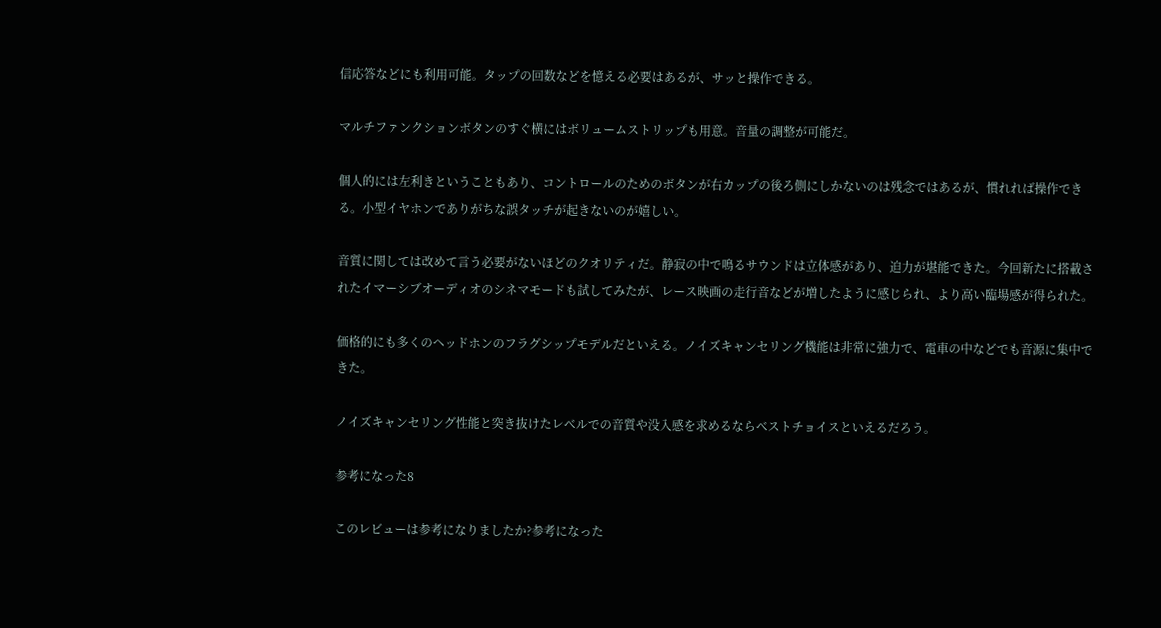信応答などにも利用可能。タップの回数などを憶える必要はあるが、サッと操作できる。

マルチファンクションボタンのすぐ横にはボリュームストリップも用意。音量の調整が可能だ。

個人的には左利きということもあり、コントロールのためのボタンが右カップの後ろ側にしかないのは残念ではあるが、慣れれば操作できる。小型イヤホンでありがちな誤タッチが起きないのが嬉しい。

音質に関しては改めて言う必要がないほどのクオリティだ。静寂の中で鳴るサウンドは立体感があり、迫力が堪能できた。今回新たに搭載されたイマーシブオーディオのシネマモードも試してみたが、レース映画の走行音などが増したように感じられ、より高い臨場感が得られた。

価格的にも多くのヘッドホンのフラグシップモデルだといえる。ノイズキャンセリング機能は非常に強力で、電車の中などでも音源に集中できた。

ノイズキャンセリング性能と突き抜けたレベルでの音質や没入感を求めるならベストチョイスといえるだろう。

参考になった8

このレビューは参考になりましたか?参考になった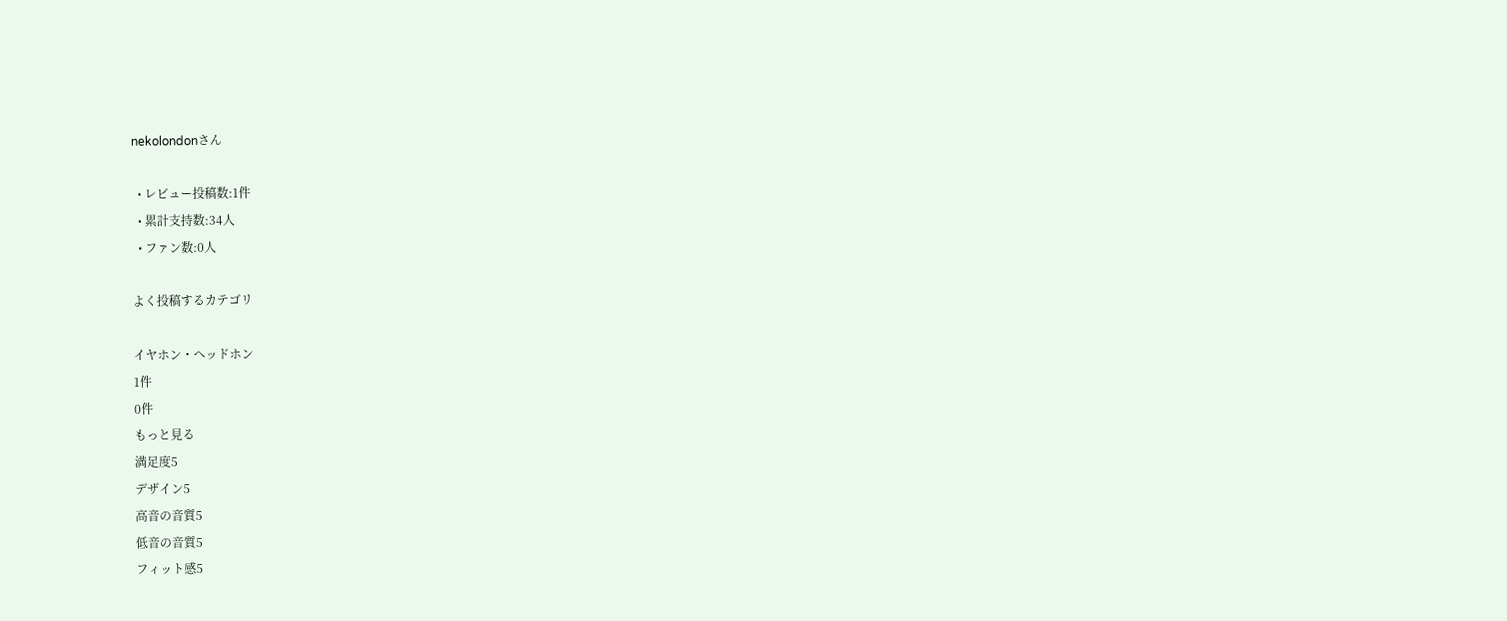nekolondonさん

  • レビュー投稿数:1件
  • 累計支持数:34人
  • ファン数:0人

よく投稿するカテゴリ

イヤホン・ヘッドホン
1件
0件
もっと見る
満足度5
デザイン5
高音の音質5
低音の音質5
フィット感5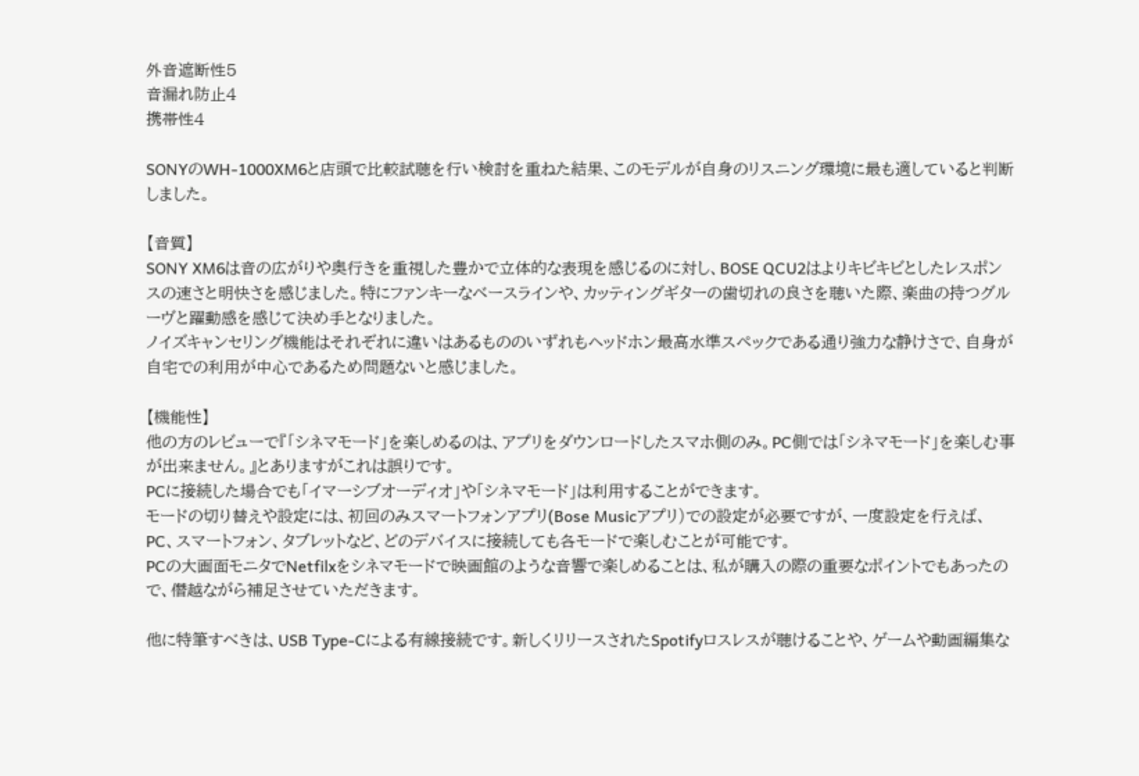外音遮断性5
音漏れ防止4
携帯性4

SONYのWH-1000XM6と店頭で比較試聴を行い検討を重ねた結果、このモデルが自身のリスニング環境に最も適していると判断しました。

【音質】
SONY XM6は音の広がりや奥行きを重視した豊かで立体的な表現を感じるのに対し、BOSE QCU2はよりキビキビとしたレスポンスの速さと明快さを感じました。特にファンキーなベースラインや、カッティングギターの歯切れの良さを聴いた際、楽曲の持つグルーヴと躍動感を感じて決め手となりました。
ノイズキャンセリング機能はそれぞれに違いはあるもののいずれもヘッドホン最高水準スペックである通り強力な静けさで、自身が自宅での利用が中心であるため問題ないと感じました。

【機能性】
他の方のレビューで『「シネマモード」を楽しめるのは、アプリをダウンロードしたスマホ側のみ。PC側では「シネマモード」を楽しむ事が出来ません。』とありますがこれは誤りです。
PCに接続した場合でも「イマーシブオーディオ」や「シネマモード」は利用することができます。
モードの切り替えや設定には、初回のみスマートフォンアプリ(Bose Musicアプリ)での設定が必要ですが、一度設定を行えば、PC、スマートフォン、タブレットなど、どのデバイスに接続しても各モードで楽しむことが可能です。
PCの大画面モニタでNetfilxをシネマモードで映画館のような音響で楽しめることは、私が購入の際の重要なポイントでもあったので、僭越ながら補足させていただきます。

他に特筆すべきは、USB Type-Cによる有線接続です。新しくリリースされたSpotifyロスレスが聴けることや、ゲームや動画編集な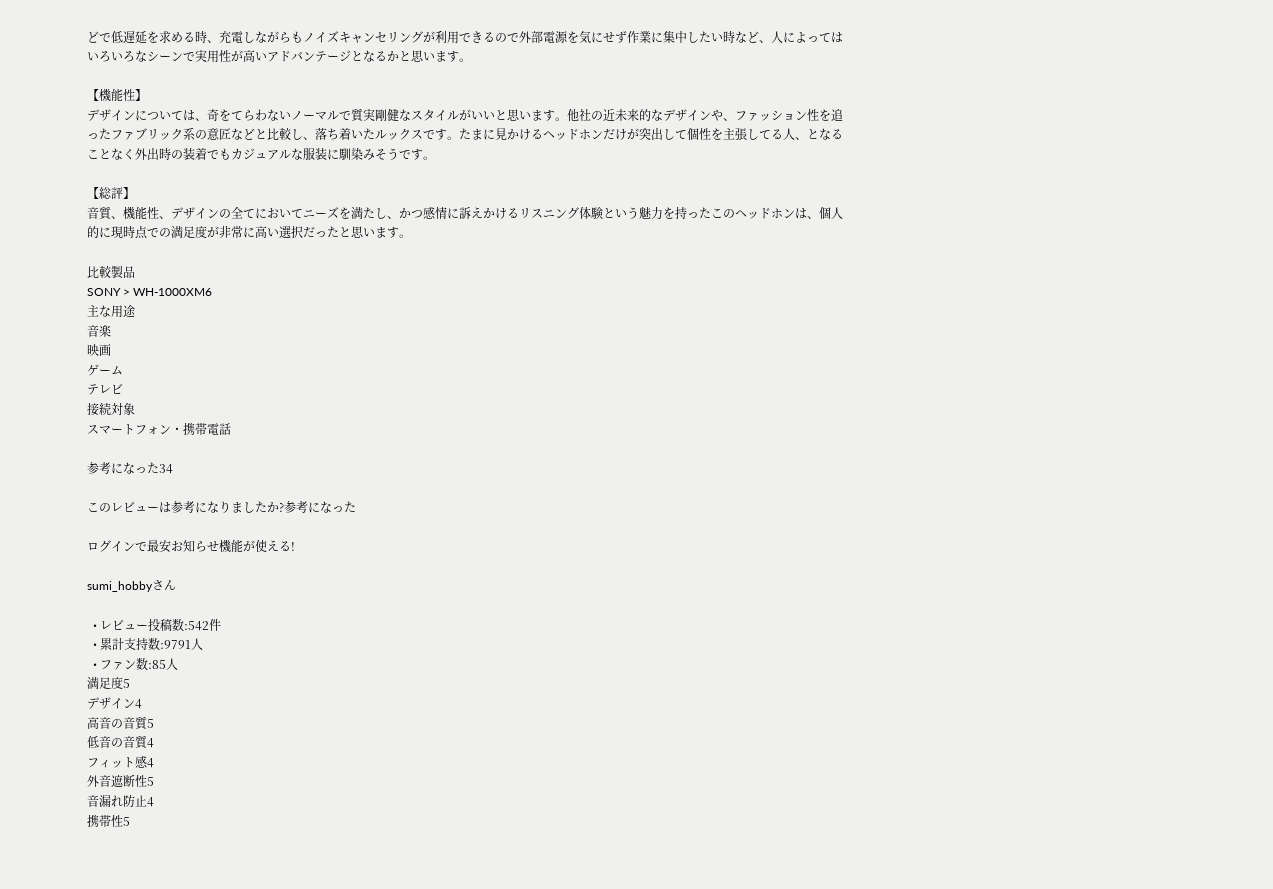どで低遅延を求める時、充電しながらもノイズキャンセリングが利用できるので外部電源を気にせず作業に集中したい時など、人によってはいろいろなシーンで実用性が高いアドバンテージとなるかと思います。

【機能性】
デザインについては、奇をてらわないノーマルで質実剛健なスタイルがいいと思います。他社の近未来的なデザインや、ファッション性を追ったファブリック系の意匠などと比較し、落ち着いたルックスです。たまに見かけるヘッドホンだけが突出して個性を主張してる人、となることなく外出時の装着でもカジュアルな服装に馴染みそうです。

【総評】
音質、機能性、デザインの全てにおいてニーズを満たし、かつ感情に訴えかけるリスニング体験という魅力を持ったこのヘッドホンは、個人的に現時点での満足度が非常に高い選択だったと思います。

比較製品
SONY > WH-1000XM6
主な用途
音楽
映画
ゲーム
テレビ
接続対象
スマートフォン・携帯電話

参考になった34

このレビューは参考になりましたか?参考になった

ログインで最安お知らせ機能が使える!

sumi_hobbyさん

  • レビュー投稿数:542件
  • 累計支持数:9791人
  • ファン数:85人
満足度5
デザイン4
高音の音質5
低音の音質4
フィット感4
外音遮断性5
音漏れ防止4
携帯性5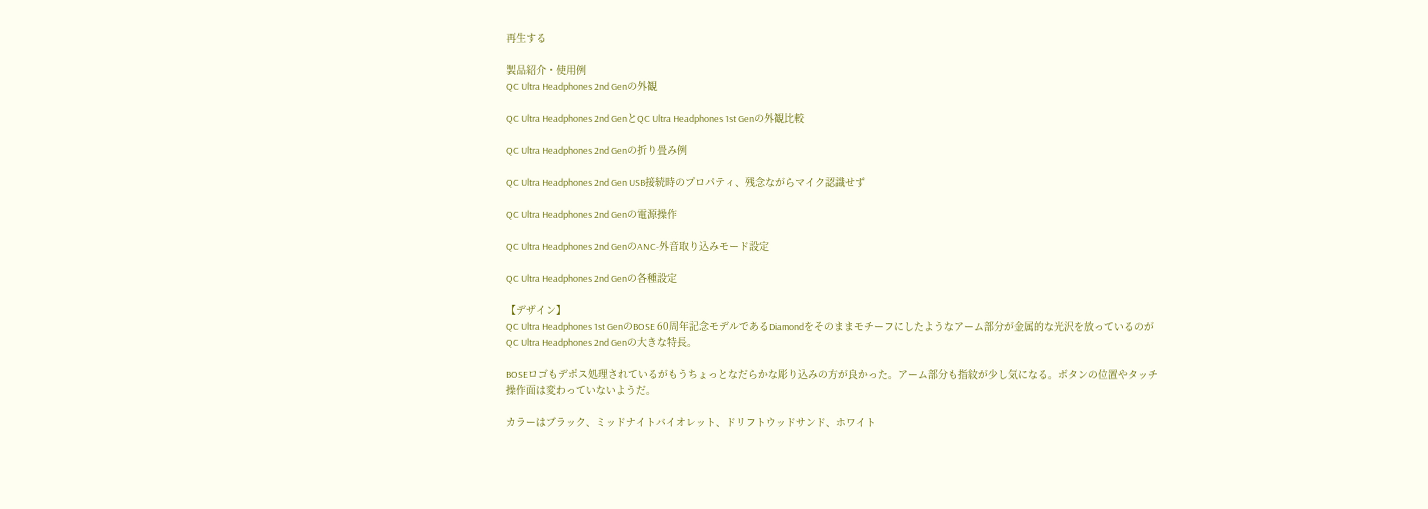再生する

製品紹介・使用例
QC Ultra Headphones 2nd Genの外観

QC Ultra Headphones 2nd GenとQC Ultra Headphones 1st Genの外観比較

QC Ultra Headphones 2nd Genの折り畳み例

QC Ultra Headphones 2nd Gen USB接続時のプロパティ、残念ながらマイク認識せず

QC Ultra Headphones 2nd Genの電源操作

QC Ultra Headphones 2nd GenのANC-外音取り込みモード設定

QC Ultra Headphones 2nd Genの各種設定

【デザイン】
QC Ultra Headphones 1st GenのBOSE 60周年記念モデルであるDiamondをそのままモチーフにしたようなアーム部分が金属的な光沢を放っているのがQC Ultra Headphones 2nd Genの大きな特長。

BOSEロゴもデポス処理されているがもうちょっとなだらかな彫り込みの方が良かった。アーム部分も指紋が少し気になる。ボタンの位置やタッチ操作面は変わっていないようだ。

カラーはブラック、ミッドナイトバイオレット、ドリフトウッドサンド、ホワイト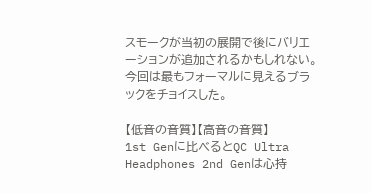スモークが当初の展開で後にバリエーションが追加されるかもしれない。今回は最もフォーマルに見えるブラックをチョイスした。

【低音の音質】【高音の音質】
1st Genに比べるとQC Ultra Headphones 2nd Genは心持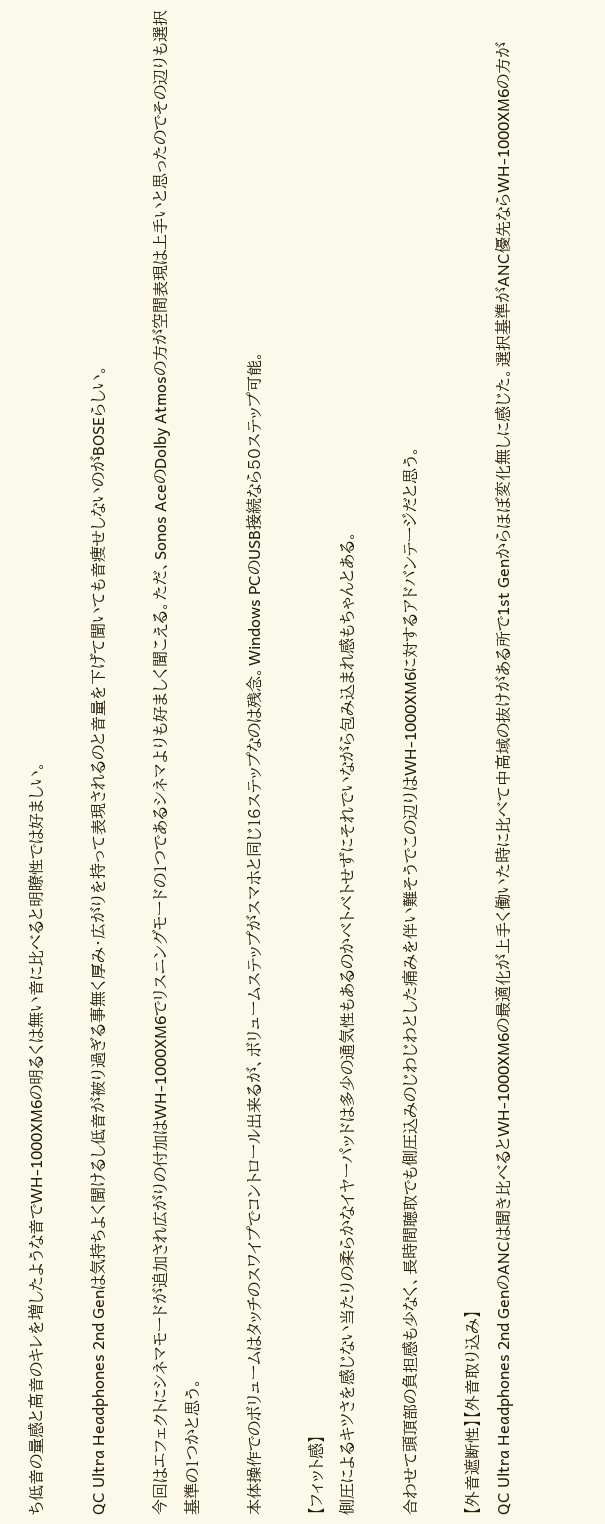ち低音の量感と高音のキレを増したような音でWH-1000XM6の明るくは無い音に比べると明瞭性では好ましい。

QC Ultra Headphones 2nd Genは気持ちよく聞けるし低音が被り過ぎる事無く厚み・広がりを持って表現されるのと音量を下げて聞いても音痩せしないのがBOSEらしい。

今回はエフェクトにシネマモードが追加され広がりの付加はWH-1000XM6でリスニングモードの1つであるシネマよりも好ましく聞こえる。ただ、Sonos AceのDolby Atmosの方が空間表現は上手いと思ったのでその辺りも選択基準の1つかと思う。

本体操作でのボリュームはタッチのスワイプでコントロール出来るが、ボリュームステップがスマホと同じ16ステップなのは残念。Windows PCのUSB接続なら50ステップ可能。

【フィット感】
側圧によるキツさを感じない当たりの柔らかなイヤーパッドは多少の通気性もあるのかベトベトせずにそれでいながら包み込まれ感もちゃんとある。

合わせて頭頂部の負担感も少なく、長時間聴取でも側圧込みのじわじわとした痛みを伴い難そうでこの辺りはWH-1000XM6に対するアドバンテージだと思う。

【外音遮断性】【外音取り込み】
QC Ultra Headphones 2nd GenのANCは聞き比べるとWH-1000XM6の最適化が上手く働いた時に比べて中高域の抜けがある所で1st Genからほぼ変化無しに感じた。選択基準がANC優先ならWH-1000XM6の方が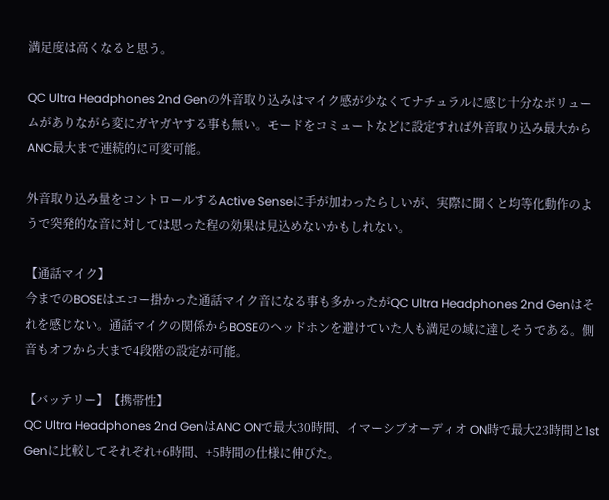満足度は高くなると思う。

QC Ultra Headphones 2nd Genの外音取り込みはマイク感が少なくてナチュラルに感じ十分なボリュームがありながら変にガヤガヤする事も無い。モードをコミュートなどに設定すれば外音取り込み最大からANC最大まで連続的に可変可能。

外音取り込み量をコントロールするActive Senseに手が加わったらしいが、実際に聞くと均等化動作のようで突発的な音に対しては思った程の効果は見込めないかもしれない。

【通話マイク】
今までのBOSEはエコー掛かった通話マイク音になる事も多かったがQC Ultra Headphones 2nd Genはそれを感じない。通話マイクの関係からBOSEのヘッドホンを避けていた人も満足の域に達しそうである。側音もオフから大まで4段階の設定が可能。

【バッテリー】【携帯性】
QC Ultra Headphones 2nd GenはANC ONで最大30時間、イマーシブオーディオ ON時で最大23時間と1st Genに比較してそれぞれ+6時間、+5時間の仕様に伸びた。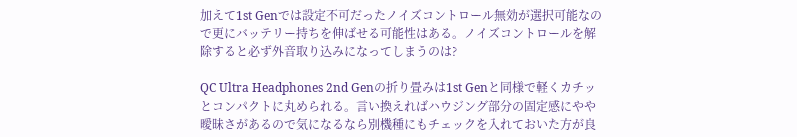加えて1st Genでは設定不可だったノイズコントロール無効が選択可能なので更にバッテリー持ちを伸ばせる可能性はある。ノイズコントロールを解除すると必ず外音取り込みになってしまうのは?

QC Ultra Headphones 2nd Genの折り畳みは1st Genと同様で軽くカチッとコンパクトに丸められる。言い換えればハウジング部分の固定感にやや曖昧さがあるので気になるなら別機種にもチェックを入れておいた方が良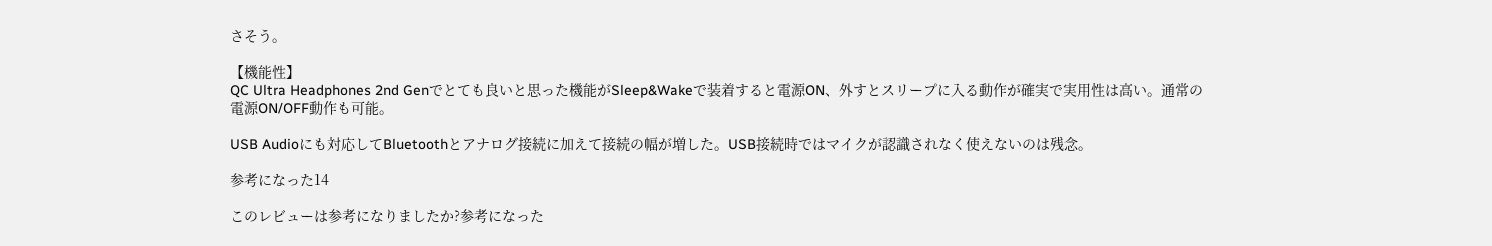さそう。

【機能性】
QC Ultra Headphones 2nd Genでとても良いと思った機能がSleep&Wakeで装着すると電源ON、外すとスリープに入る動作が確実で実用性は高い。通常の電源ON/OFF動作も可能。

USB Audioにも対応してBluetoothとアナログ接続に加えて接続の幅が増した。USB接続時ではマイクが認識されなく使えないのは残念。

参考になった14

このレビューは参考になりましたか?参考になった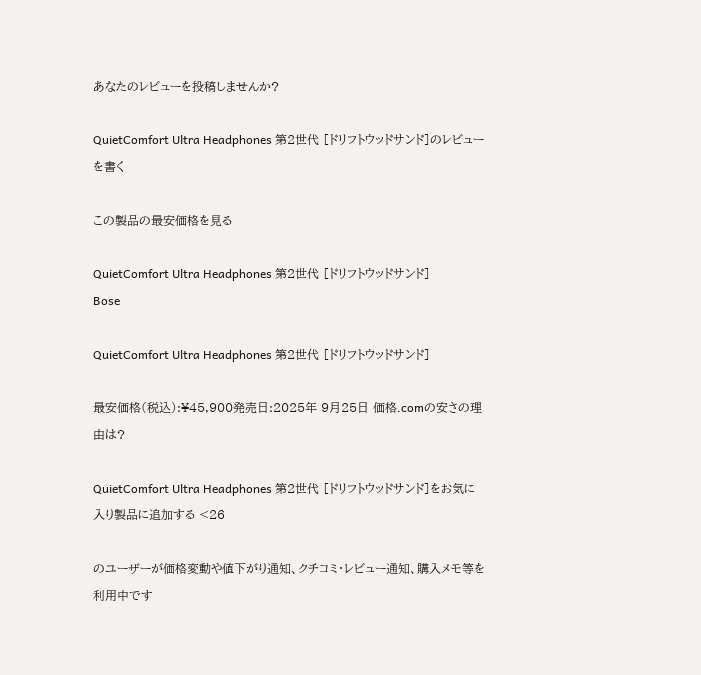あなたのレビューを投稿しませんか?

QuietComfort Ultra Headphones 第2世代 [ドリフトウッドサンド]のレビューを書く

この製品の最安価格を見る

QuietComfort Ultra Headphones 第2世代 [ドリフトウッドサンド]
Bose

QuietComfort Ultra Headphones 第2世代 [ドリフトウッドサンド]

最安価格(税込):¥45,900発売日:2025年 9月25日 価格.comの安さの理由は?

QuietComfort Ultra Headphones 第2世代 [ドリフトウッドサンド]をお気に入り製品に追加する <26

のユーザーが価格変動や値下がり通知、クチコミ・レビュー通知、購入メモ等を利用中です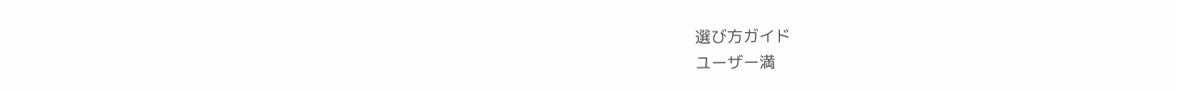選び方ガイド
ユーザー満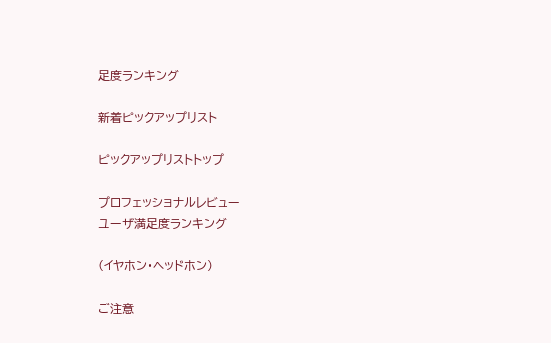足度ランキング

新着ピックアップリスト

ピックアップリストトップ

プロフェッショナルレビュー
ユーザ満足度ランキング

(イヤホン・ヘッドホン)

ご注意